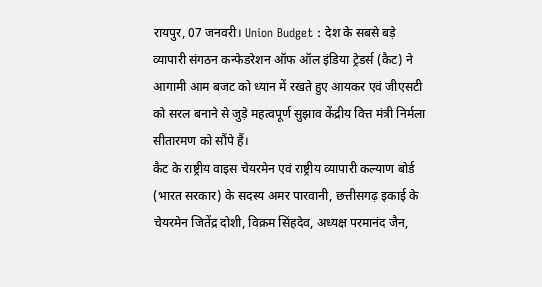रायपुर, 07 जनवरी। Union Budget : देश के सबसे बड़े व्यापारी संगठन कन्फेडरेशन ऑफ ऑल इंडिया ट्रेडर्स (कैट) ने आगामी आम बजट को ध्यान में रखते हुए आयकर एवं जीएसटी को सरल बनाने से जुड़े महत्वपूर्ण सुझाव केंद्रीय वित्त मंत्री निर्मला सीतारमण को सौंपे हैं।
कैट के राष्ट्रीय वाइस चेयरमेन एवं राष्ट्रीय व्यापारी कल्याण बोर्ड (भारत सरकार) के सदस्य अमर पारवानी, छत्तीसगढ़ इकाई के चेयरमेन जितेंद्र दोशी, विक्रम सिंहदेव, अध्यक्ष परमानंद जैन,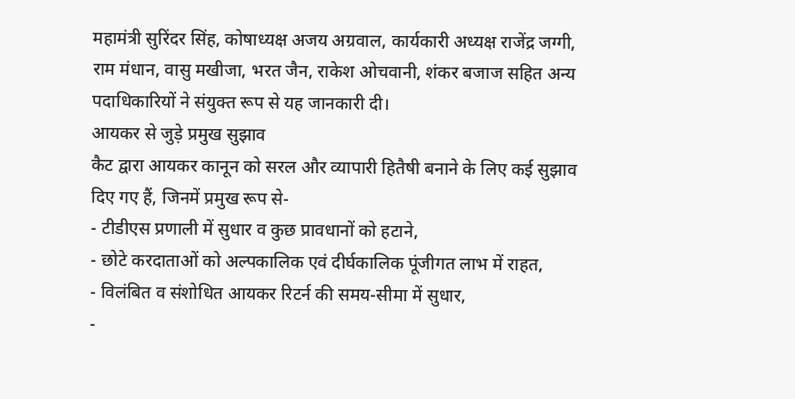महामंत्री सुरिंदर सिंह, कोषाध्यक्ष अजय अग्रवाल, कार्यकारी अध्यक्ष राजेंद्र जग्गी, राम मंधान, वासु मखीजा, भरत जैन, राकेश ओचवानी, शंकर बजाज सहित अन्य पदाधिकारियों ने संयुक्त रूप से यह जानकारी दी।
आयकर से जुड़े प्रमुख सुझाव
कैट द्वारा आयकर कानून को सरल और व्यापारी हितैषी बनाने के लिए कई सुझाव दिए गए हैं, जिनमें प्रमुख रूप से-
- टीडीएस प्रणाली में सुधार व कुछ प्रावधानों को हटाने,
- छोटे करदाताओं को अल्पकालिक एवं दीर्घकालिक पूंजीगत लाभ में राहत,
- विलंबित व संशोधित आयकर रिटर्न की समय-सीमा में सुधार,
-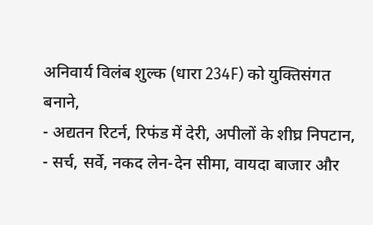अनिवार्य विलंब शुल्क (धारा 234F) को युक्तिसंगत बनाने,
- अद्यतन रिटर्न, रिफंड में देरी, अपीलों के शीघ्र निपटान,
- सर्च, सर्वे, नकद लेन-देन सीमा, वायदा बाजार और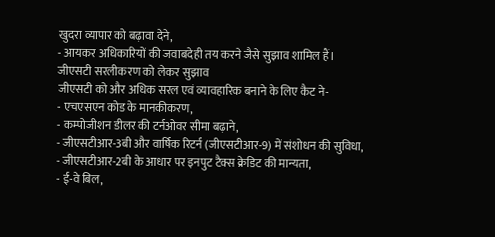खुदरा व्यापार को बढ़ावा देने,
- आयकर अधिकारियों की जवाबदेही तय करने जैसे सुझाव शामिल हैं।
जीएसटी सरलीकरण को लेकर सुझाव
जीएसटी को और अधिक सरल एवं व्यावहारिक बनाने के लिए कैट ने-
- एचएसएन कोड के मानकीकरण,
- कम्पोजीशन डीलर की टर्नओवर सीमा बढ़ाने,
- जीएसटीआर-3बी और वार्षिक रिटर्न (जीएसटीआर-9) में संशोधन की सुविधा,
- जीएसटीआर-2बी के आधार पर इनपुट टैक्स क्रेडिट की मान्यता,
- ई-वे बिल,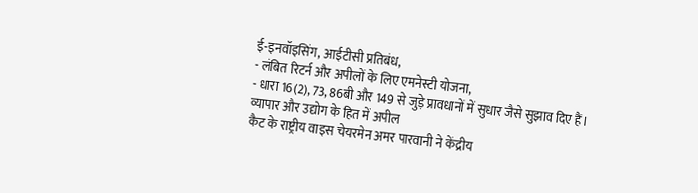ई-इनवॉइसिंग, आईटीसी प्रतिबंध,
- लंबित रिटर्न और अपीलों के लिए एमनेस्टी योजना,
- धारा 16(2), 73, 86बी और 149 से जुड़े प्रावधानों में सुधार जैसे सुझाव दिए हैं।
व्यापार और उद्योग के हित में अपील
कैट के राष्ट्रीय वाइस चेयरमेन अमर पारवानी ने केंद्रीय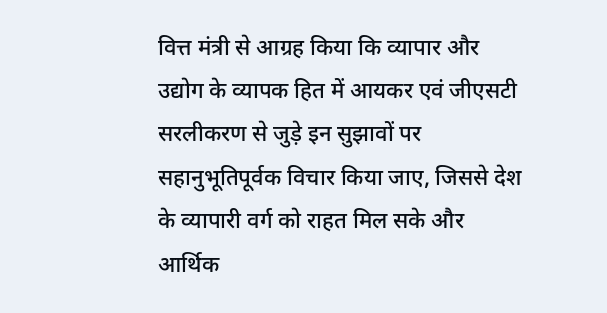वित्त मंत्री से आग्रह किया कि व्यापार और उद्योग के व्यापक हित में आयकर एवं जीएसटी सरलीकरण से जुड़े इन सुझावों पर सहानुभूतिपूर्वक विचार किया जाए, जिससे देश के व्यापारी वर्ग को राहत मिल सके और आर्थिक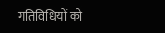गतिविधियों को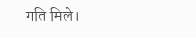गति मिले।